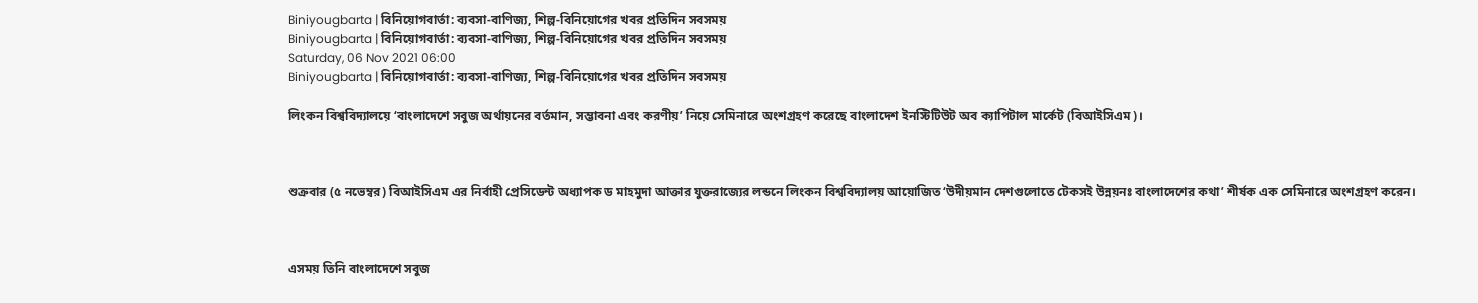Biniyougbarta | বিনিয়োগবার্তা: ব্যবসা-বাণিজ্য, শিল্প-বিনিয়োগের খবর প্রতিদিন সবসময়
Biniyougbarta | বিনিয়োগবার্তা: ব্যবসা-বাণিজ্য, শিল্প-বিনিয়োগের খবর প্রতিদিন সবসময়
Saturday, 06 Nov 2021 06:00
Biniyougbarta | বিনিয়োগবার্তা: ব্যবসা-বাণিজ্য, শিল্প-বিনিয়োগের খবর প্রতিদিন সবসময়

লিংকন বিশ্ববিদ্যালয়ে ‘বাংলাদেশে সবুজ অর্থায়নের বর্তমান, সম্ভাবনা এবং করণীয়’ নিয়ে সেমিনারে অংশগ্রহণ করেছে বাংলাদেশ ইনস্টিটিউট অব ক্যাপিটাল মার্কেট (বিআইসিএম)।



শুক্রবার (৫ নভেম্বর) বিআইসিএম এর নির্বাহী প্রেসিডেন্ট অধ্যাপক ড মাহমুদা আক্তার যুক্তরাজ্যের লন্ডনে লিংকন বিশ্ববিদ্যালয় আয়োজিত ‘উদীয়মান দেশগুলোতে টেকসই উন্নয়নঃ বাংলাদেশের কথা’ শীর্ষক এক সেমিনারে অংশগ্রহণ করেন।



এসময় তিনি বাংলাদেশে সবুজ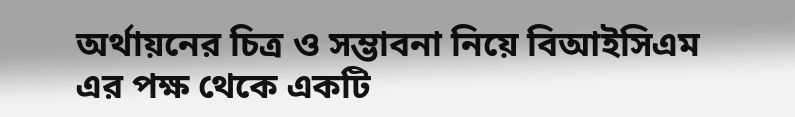অর্থায়নের চিত্র ও সম্ভাবনা নিয়ে বিআইসিএম এর পক্ষ থেকে একটি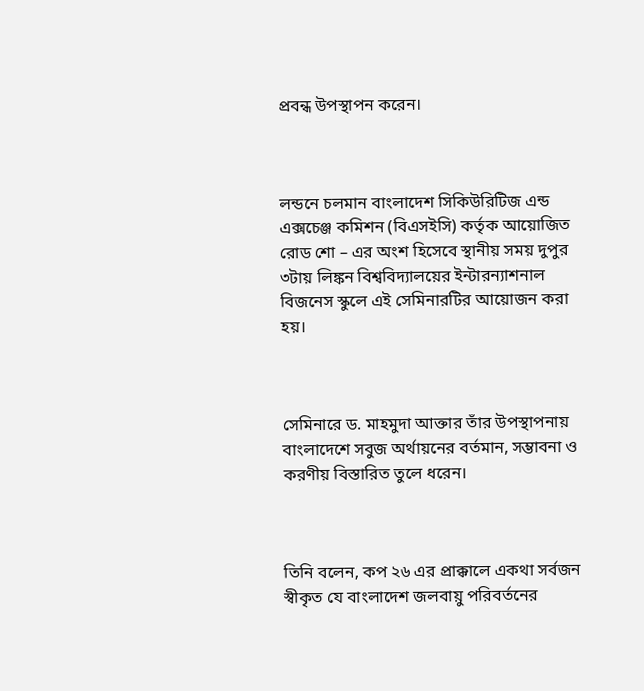প্রবন্ধ উপস্থাপন করেন।



লন্ডনে চলমান বাংলাদেশ সিকিউরিটিজ এন্ড এক্সচেঞ্জ কমিশন (বিএসইসি) কর্তৃক আয়োজিত রোড শো – এর অংশ হিসেবে স্থানীয় সময় দুপুর ৩টায় লিঙ্কন বিশ্ববিদ্যালয়ের ইন্টারন্যাশনাল বিজনেস স্কুলে এই সেমিনারটির আয়োজন করা হয়।



সেমিনারে ড. মাহমুদা আক্তার তাঁর উপস্থাপনায় বাংলাদেশে সবুজ অর্থায়নের বর্তমান, সম্ভাবনা ও করণীয় বিস্তারিত তুলে ধরেন।



তিনি বলেন, কপ ২৬ এর প্রাক্কালে একথা সর্বজন স্বীকৃত যে বাংলাদেশ জলবায়ু পরিবর্তনের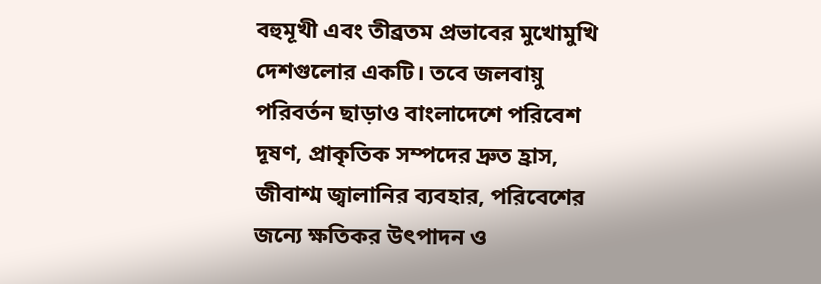বহুমূখী এবং তীব্রতম প্রভাবের মুখোমুখি দেশগুলোর একটি। তবে জলবায়ু পরিবর্তন ছাড়াও বাংলাদেশে পরিবেশ দূষণ, প্রাকৃতিক সম্পদের দ্রুত হ্রাস, জীবাশ্ম জ্বালানির ব্যবহার, পরিবেশের জন্যে ক্ষতিকর উৎপাদন ও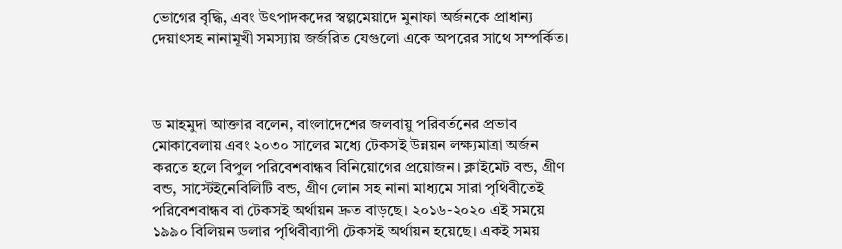ভোগের বৃদ্ধি, এবং উৎপাদকদের স্বল্পমেয়াদে মুনাফা অর্জনকে প্রাধান্য দেয়াৎসহ নানামূখী সমস্যায় জর্জরিত যেগুলো একে অপরের সাথে সম্পর্কিত।



ড মাহমুদা আক্তার বলেন, বাংলাদেশের জলবায়ু পরিবর্তনের প্রভাব মোকাবেলায় এবং ২০৩০ সালের মধ্যে টেকসই উন্নয়ন লক্ষ্যমাত্রা অর্জন করতে হলে বিপুল পরিবেশবান্ধব বিনিয়োগের প্রয়োজন। ক্লাইমেট বন্ড, গ্রীণ বন্ড, সাস্টেইনেবিলিটি বন্ড, গ্রীণ লোন সহ নানা মাধ্যমে সারা পৃথিবীতেই পরিবেশবান্ধব বা টেকসই অর্থায়ন দ্রুত বাড়ছে। ২০১৬-২০২০ এই সময়ে ১৯৯০ বিলিয়ন ডলার পৃথিবীব্যাপী টেকসই অর্থায়ন হয়েছে। একই সময়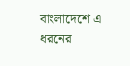বাংলাদেশে এ ধরনের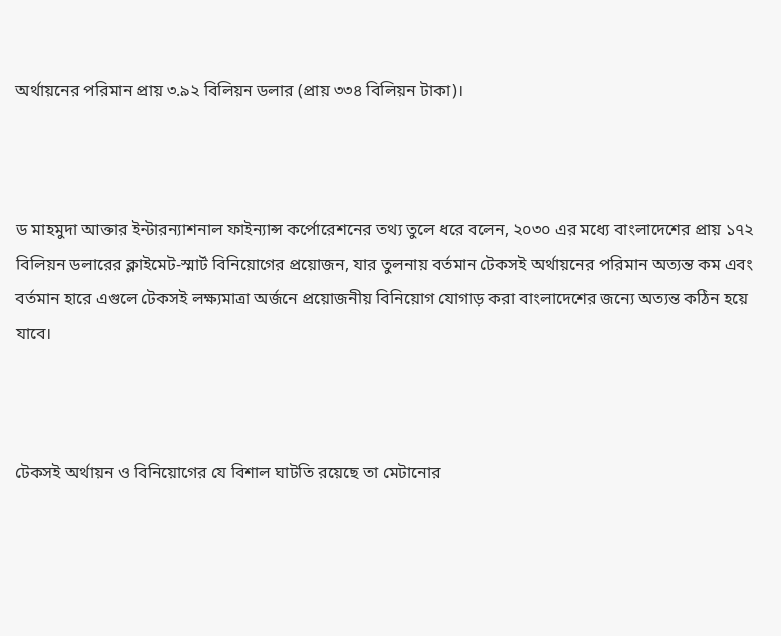অর্থায়নের পরিমান প্রায় ৩.৯২ বিলিয়ন ডলার (প্রায় ৩৩৪ বিলিয়ন টাকা)।



ড মাহমুদা আক্তার ইন্টারন্যাশনাল ফাইন্যান্স কর্পোরেশনের তথ্য তুলে ধরে বলেন, ২০৩০ এর মধ্যে বাংলাদেশের প্রায় ১৭২ বিলিয়ন ডলারের ক্লাইমেট-স্মার্ট বিনিয়োগের প্রয়োজন, যার তুলনায় বর্তমান টেকসই অর্থায়নের পরিমান অত্যন্ত কম এবং বর্তমান হারে এগুলে টেকসই লক্ষ্যমাত্রা অর্জনে প্রয়োজনীয় বিনিয়োগ যোগাড় করা বাংলাদেশের জন্যে অত্যন্ত কঠিন হয়ে যাবে।



টেকসই অর্থায়ন ও বিনিয়োগের যে বিশাল ঘাটতি রয়েছে তা মেটানোর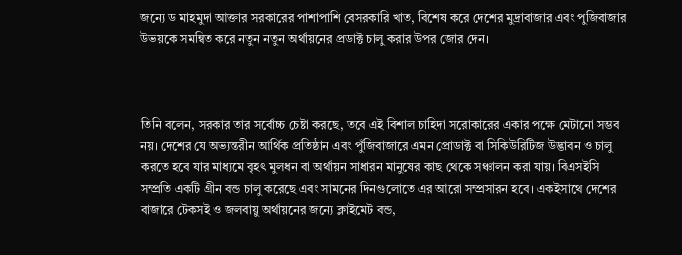জন্যে ড মাহমুদা আক্তার সরকারের পাশাপাশি বেসরকারি খাত, বিশেষ করে দেশের মুদ্রাবাজার এবং পুজিবাজার উভয়কে সমন্বিত করে নতুন নতুন অর্থায়নের প্রডাক্ট চালু করার উপর জোর দেন।



তিনি বলেন, সরকার তার সর্বোচ্চ চেষ্টা করছে, তবে এই বিশাল চাহিদা সরোকারের একার পক্ষে মেটানো সম্ভব নয়। দেশের যে অভ্যন্তরীন আর্থিক প্রতিষ্ঠান এবং পুঁজিবাজারে এমন প্রোডাক্ট বা সিকিউরিটিজ উদ্ভাবন ও চালু করতে হবে যার মাধ্যমে বৃহৎ মুলধন বা অর্থায়ন সাধারন মানুষের কাছ থেকে সঞ্চালন করা যায়। বিএসইসি সম্প্রতি একটি গ্রীন বন্ড চালু করেছে এবং সামনের দিনগুলোতে এর আরো সম্প্রসারন হবে। একইসাথে দেশের বাজারে টেকসই ও জলবায়ু অর্থায়নের জন্যে ক্লাইমেট বন্ড,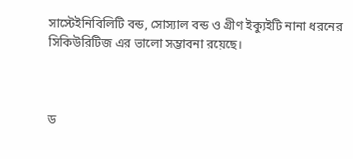সাস্টেইনিবিলিটি বন্ড, সোস্যাল বন্ড ও গ্রীণ ইক্যুইটি নানা ধরনের সিকিউরিটিজ এর ভালো সম্ভাবনা রয়েছে।



ড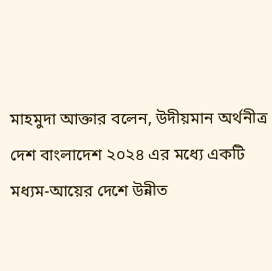মাহমুদা আক্তার বলেন, উদীয়মান অর্থনীত্র দেশ বাংলাদেশ ২০২৪ এর মধ্যে একটি মধ্যম-আয়ের দেশে উন্নীত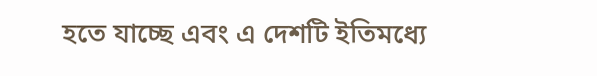হতে যাচ্ছে এবং এ দেশটি ইতিমধ্যে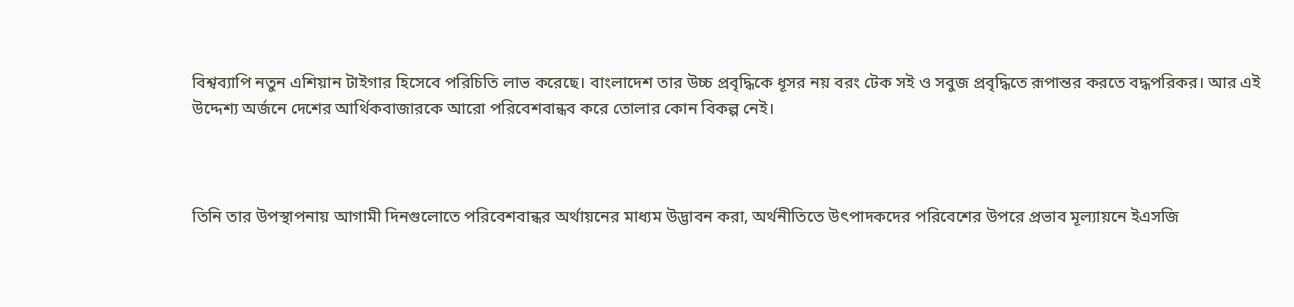বিশ্বব্যাপি নতুন এশিয়ান টাইগার হিসেবে পরিচিতি লাভ করেছে। বাংলাদেশ তার উচ্চ প্রবৃদ্ধিকে ধূসর নয় বরং টেক সই ও সবুজ প্রবৃদ্ধিতে রূপান্তর করতে বদ্ধপরিকর। আর এই উদ্দেশ্য অর্জনে দেশের আর্থিকবাজারকে আরো পরিবেশবান্ধব করে তোলার কোন বিকল্প নেই।



তিনি তার উপস্থাপনায় আগামী দিনগুলোতে পরিবেশবান্ধর অর্থায়নের মাধ্যম উদ্ভাবন করা, অর্থনীতিতে উৎপাদকদের পরিবেশের উপরে প্রভাব মূল্যায়নে ইএসজি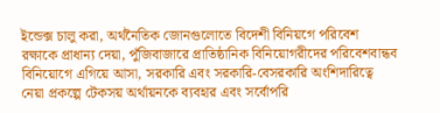ইন্ডেক্স চালু করা, অর্থনৈতিক জোনগুলোতে বিদেশী বিনিয়গে পরিবেশ রক্ষাকে প্রাধান্য দেয়া, পুঁজিবাজারে প্রাতিষ্ঠানিক বিনিয়োগরীদের পরিবেশবান্ধব বিনিয়োগে এগিয়ে আসা, সরকারি এবং সরকারি-বেসরকারি অংশিদারিত্বে নেয়া প্রকল্পে টেকসয় অর্থায়নকে ব্যবহার এবং সর্বোপরি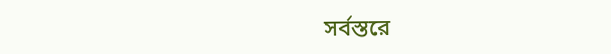সর্বস্তরে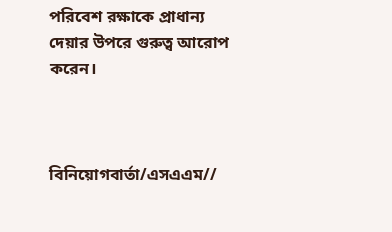পরিবেশ রক্ষাকে প্রাধান্য দেয়ার উপরে গুরুত্ব আরোপ করেন।



বিনিয়োগবার্তা/এসএএম//